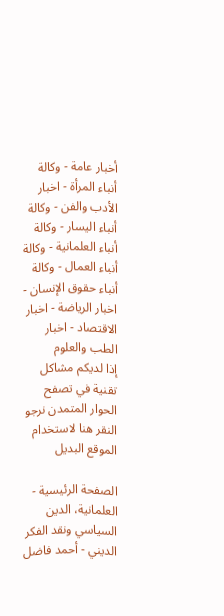أخبار عامة - وكالة أنباء المرأة - اخبار الأدب والفن - وكالة أنباء اليسار - وكالة أنباء العلمانية - وكالة أنباء العمال - وكالة أنباء حقوق الإنسان - اخبار الرياضة - اخبار الاقتصاد - اخبار الطب والعلوم
إذا لديكم مشاكل تقنية في تصفح الحوار المتمدن نرجو النقر هنا لاستخدام الموقع البديل

الصفحة الرئيسية - العلمانية، الدين السياسي ونقد الفكر الديني - أحمد فاضل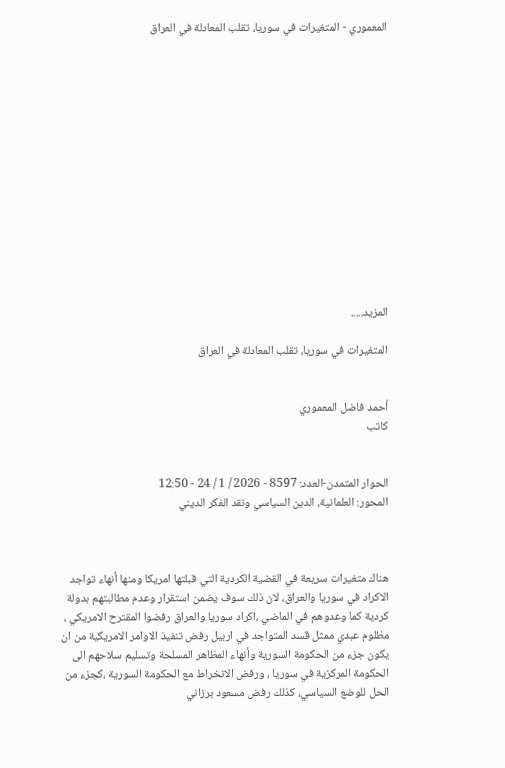المعموري - المتغيرات في سوريا، تقلب المعادلة في العراق














المزيد.....

المتغيرات في سوريا، تقلب المعادلة في العراق


أحمد فاضل المعموري
كاتب


الحوار المتمدن-العدد: 8597 - 2026 / 1 / 24 - 12:50
المحور: العلمانية، الدين السياسي ونقد الفكر الديني



هناك متغيرات سريعة في القضية الكردية التي قبلتها امريكا ومنها أنهاء تواجد الاكراد في سوريا والعراق، لان ذلك سوف يضمن استقرار وعدم مطالبتهم بدولة كردية كما وعدوهم في الماضي ،اكراد سوريا والعراق رفضوا المقترح الامريكي ، مظلوم عبدي ممثل قسد المتواجد في اربيل رفض تنفيذ الاوامر الامريكية من ان يكون جزء من الحكومة السورية وأنهاء المظاهر المسلحة وتسليم سلاحهم الى الحكومة المركزية في سوريا ، ورفض الانخراط مع الحكومة السورية ،كجزء من الحل للوضع السياسي، كذلك رفض مسعود برزاني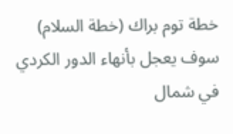خطة توم براك (خطة السلام) سوف يعجل بأنهاء الدور الكردي في شمال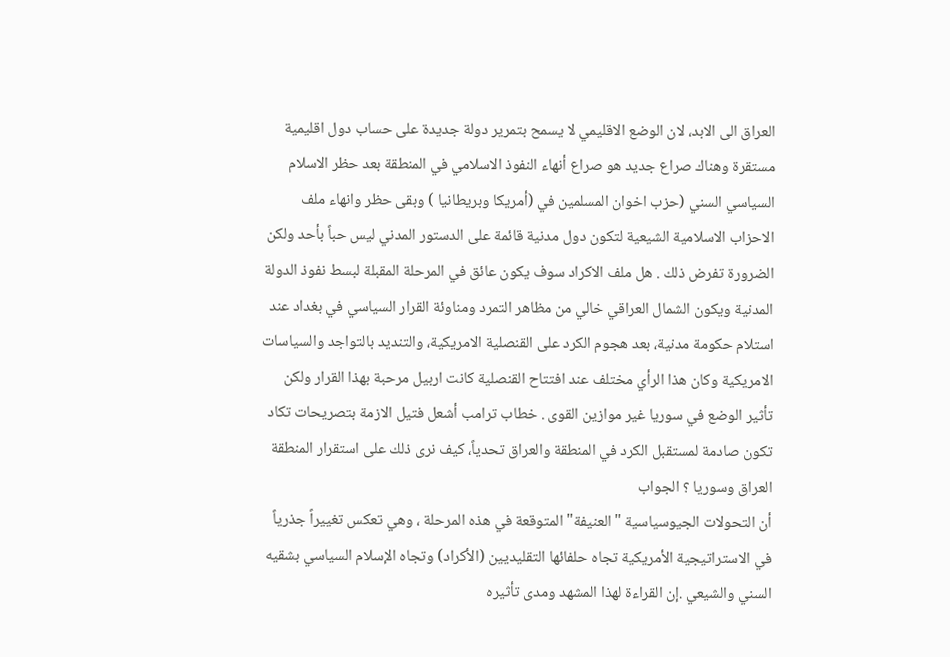العراق الى الابد، لان الوضع الاقليمي لا يسمح بتمرير دولة جديدة على حساب دول اقليمية مستقرة وهناك صراع جديد هو صراع أنهاء النفوذ الاسلامي في المنطقة بعد حظر الاسلام السياسي السني (حزب اخوان المسلمين في (أمريكا وبريطانيا ) وبقى حظر وانهاء ملف الاحزاب الاسلامية الشيعية لتكون دول مدنية قائمة على الدستور المدني ليس حباً بأحد ولكن الضرورة تفرض ذلك . هل ملف الاكراد سوف يكون عائق في المرحلة المقبلة لبسط نفوذ الدولة المدنية ويكون الشمال العراقي خالي من مظاهر التمرد ومناوئة القرار السياسي في بغداد عند استلام حكومة مدنية، بعد هجوم الكرد على القنصلية الامريكية، والتنديد بالتواجد والسياسات الامريكية وكان هذا الرأي مختلف عند افتتاح القنصلية كانت اربيل مرحبة بهذا القرار ولكن تأثير الوضع في سوريا غير موازين القوى . خطاب ترامب أشعل فتيل الازمة بتصريحات تكاد تكون صادمة لمستقبل الكرد في المنطقة والعراق تحدياً، كيف نرى ذلك على استقرار المنطقة العراق وسوريا ؟ الجواب
أن التحولات الجيوسياسية "العنيفة" المتوقعة في هذه المرحلة ، وهي تعكس تغييراً جذرياً في الاستراتيجية الأمريكية تجاه حلفائها التقليديين (الأكراد) وتجاه الإسلام السياسي بشقيه السني والشيعي .إن القراءة لهذا المشهد ومدى تأثيره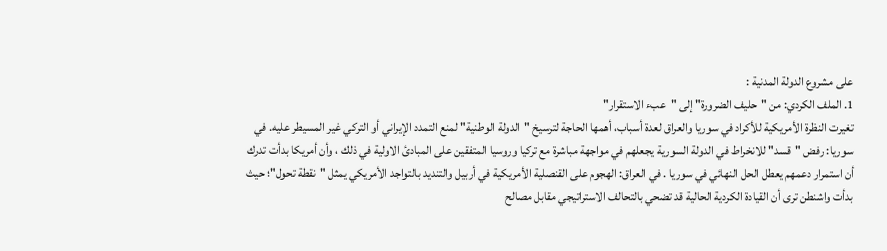على مشروع الدولة المدنية :
1. الملف الكردي: من "حليف الضرورة" إلى "عبء الاستقرار"
تغيرت النظرة الأمريكية للأكراد في سوريا والعراق لعدة أسباب، أهمها الحاجة لترسيخ "الدولة الوطنية" لمنع التمدد الإيراني أو التركي غير المسيطر عليه. في سوريا: رفض "قسد" للانخراط في الدولة السورية يجعلهم في مواجهة مباشرة مع تركيا وروسيا المتفقين على المبادئ الاولية في ذلك ، وأن أمريكا بدأت تدرك أن استمرار دعمهم يعطل الحل النهائي في سوريا . في العراق: الهجوم على القنصلية الأمريكية في أربيل والتنديد بالتواجد الأمريكي يمثل "نقطة تحول"؛ حيث بدأت واشنطن ترى أن القيادة الكردية الحالية قد تضحي بالتحالف الاستراتيجي مقابل مصالح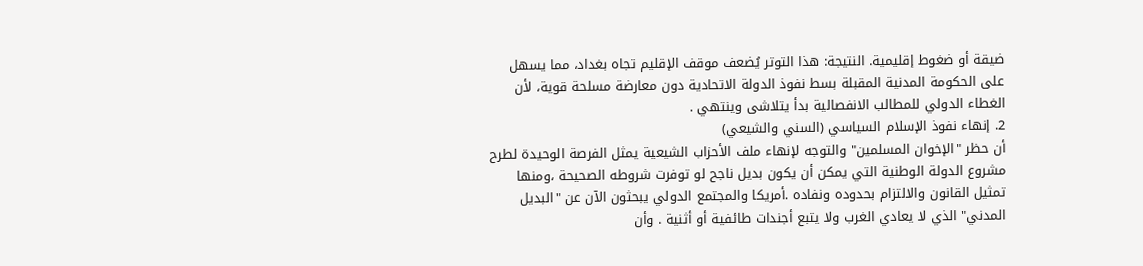ضيقة أو ضغوط إقليمية. النتيجة: هذا التوتر يُضعف موقف الإقليم تجاه بغداد، مما يسهل على الحكومة المدنية المقبلة بسط نفوذ الدولة الاتحادية دون معارضة مسلحة قوية، لأن الغطاء الدولي للمطالب الانفصالية بدأ يتلاشى وينتهي .
2. إنهاء نفوذ الإسلام السياسي (السني والشيعي)
أن حظر "الإخوان المسلمين" والتوجه لإنهاء ملف الأحزاب الشيعية يمثل الفرصة الوحيدة لطرح مشروع الدولة الوطنية التي يمكن أن يكون بديل ناجح لو توفرت شروطه الصحيحة ،ومنها تمثيل القانون والالتزام بحدوده ونفاده .أمريكا والمجتمع الدولي يبحثون الآن عن "البديل المدني" الذي لا يعادي الغرب ولا يتبع أجندات طائفية أو أثنية . وأن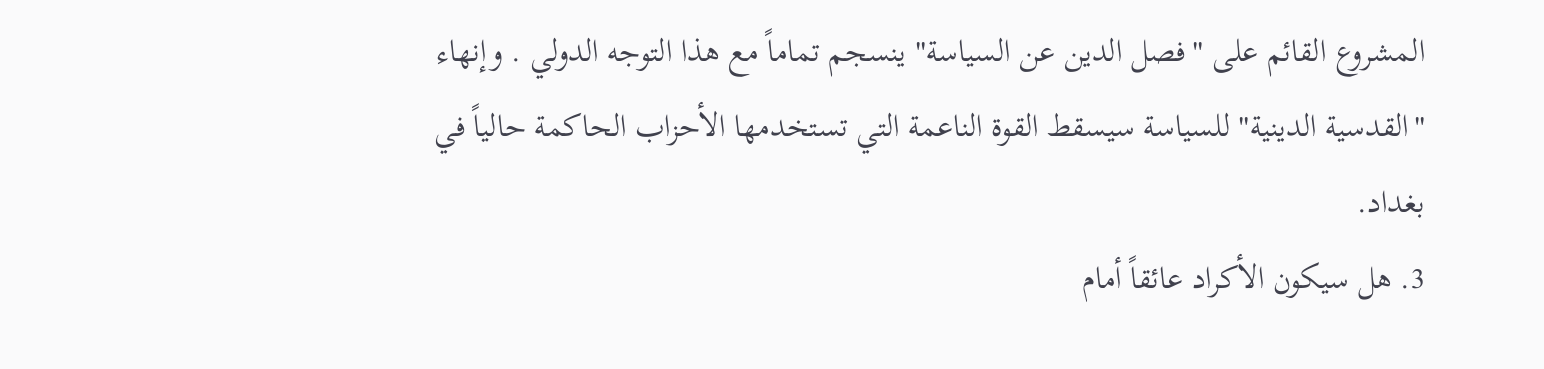المشروع القائم على "فصل الدين عن السياسة" ينسجم تماماً مع هذا التوجه الدولي . وإنهاء "القدسية الدينية" للسياسة سيسقط القوة الناعمة التي تستخدمها الأحزاب الحاكمة حالياً في بغداد.
3. هل سيكون الأكراد عائقاً أمام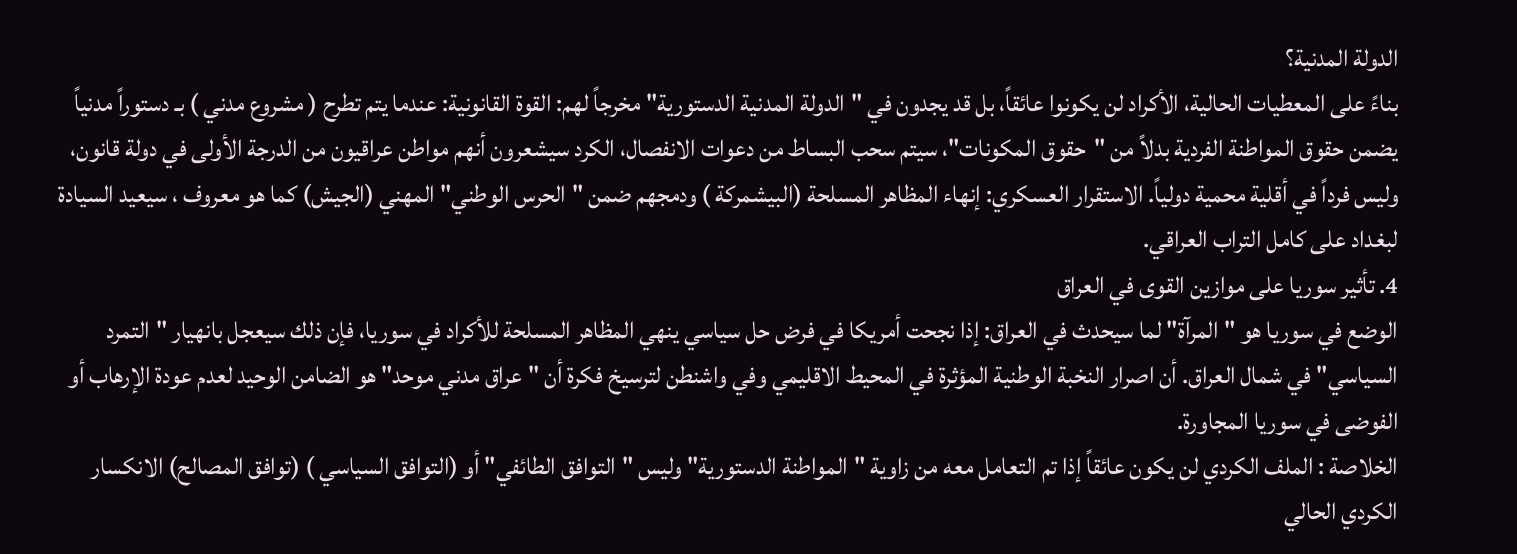الدولة المدنية؟
بناءً على المعطيات الحالية، الأكراد لن يكونوا عائقاً، بل قد يجدون في "الدولة المدنية الدستورية" مخرجاً لهم: القوة القانونية: عندما يتم تطرح ( مشروع مدني ) بـ دستوراً مدنياً يضمن حقوق المواطنة الفردية بدلاً من "حقوق المكونات"، سيتم سحب البساط من دعوات الانفصال، الكرد سيشعرون أنهم مواطن عراقيون من الدرجة الأولى في دولة قانون، وليس فرداً في أقلية محمية دولياً. الاستقرار العسكري: إنهاء المظاهر المسلحة (البيشمركة ) ودمجهم ضمن "الحرس الوطني" المهني (الجيش) كما هو معروف ، سيعيد السيادة لبغداد على كامل التراب العراقي.
4. تأثير سوريا على موازين القوى في العراق
الوضع في سوريا هو "المرآة" لما سيحدث في العراق: إذا نجحت أمريكا في فرض حل سياسي ينهي المظاهر المسلحة للأكراد في سوريا، فإن ذلك سيعجل بانهيار "التمرد السياسي" في شمال العراق. أن اصرار النخبة الوطنية المؤثرة في المحيط الاقليمي وفي واشنطن لترسيخ فكرة أن "عراق مدني موحد" هو الضامن الوحيد لعدم عودة الإرهاب أو الفوضى في سوريا المجاورة.
الخلاصة : الملف الكردي لن يكون عائقاً إذا تم التعامل معه من زاوية "المواطنة الدستورية" وليس "التوافق الطائفي" أو (التوافق السياسي ) (توافق المصالح) الانكسار الكردي الحالي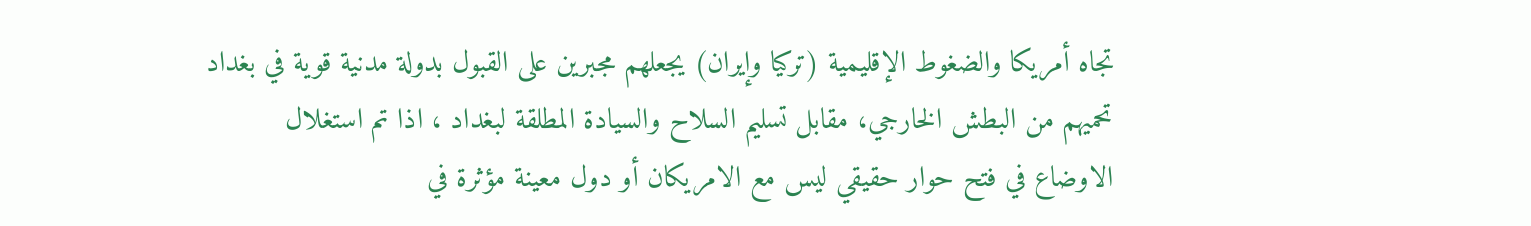تجاه أمريكا والضغوط الإقليمية (تركيا وإيران) يجعلهم مجبرين على القبول بدولة مدنية قوية في بغداد تحميهم من البطش الخارجي، مقابل تسليم السلاح والسيادة المطلقة لبغداد ، اذا تم استغلال الاوضاع في فتح حوار حقيقي ليس مع الامريكان أو دول معينة مؤثرة في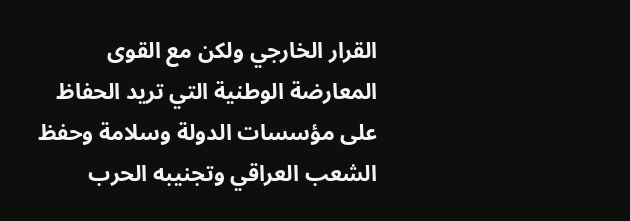القرار الخارجي ولكن مع القوى المعارضة الوطنية التي تريد الحفاظ على مؤسسات الدولة وسلامة وحفظ الشعب العراقي وتجنيبه الحرب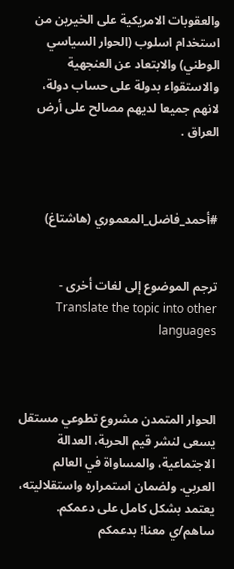والعقوبات الامريكية على الخيرين من استخدام اسلوب (الحوار السياسي الوطني) والابتعاد عن العنجهية والاستقواء بدولة على حساب دولة، لانهم جميعا لديهم مصالح على أرض العراق .



#أحمد_فاضل_المعموري (هاشتاغ)


ترجم الموضوع إلى لغات أخرى - Translate the topic into other languages



الحوار المتمدن مشروع تطوعي مستقل يسعى لنشر قيم الحرية، العدالة الاجتماعية، والمساواة في العالم العربي. ولضمان استمراره واستقلاليته، يعتمد بشكل كامل على دعمكم. ساهم/ي معنا! بدعمكم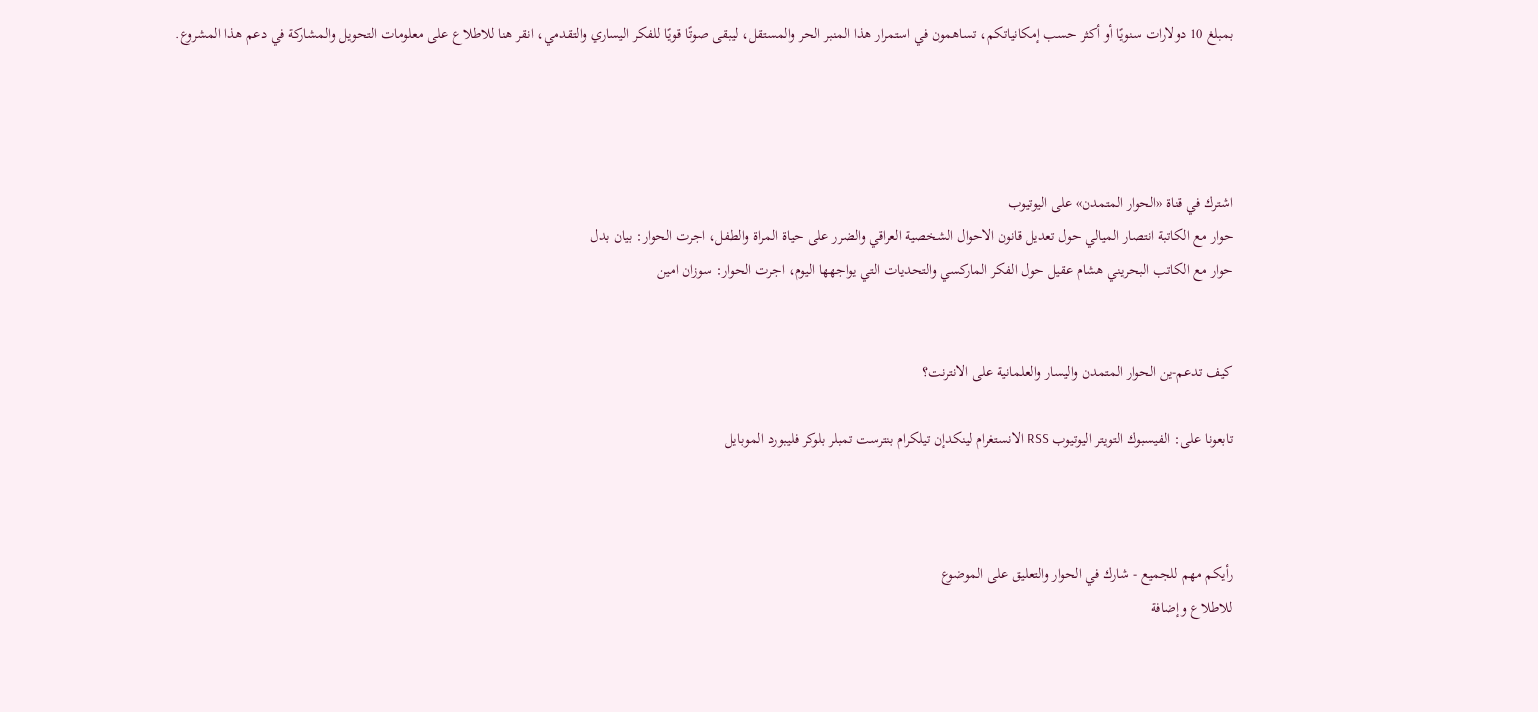بمبلغ 10 دولارات سنويًا أو أكثر حسب إمكانياتكم، تساهمون في استمرار هذا المنبر الحر والمستقل، ليبقى صوتًا قويًا للفكر اليساري والتقدمي، انقر هنا للاطلاع على معلومات التحويل والمشاركة في دعم هذا المشروع.




اشترك في قناة «الحوار المتمدن» على اليوتيوب
حوار مع الكاتبة انتصار الميالي حول تعديل قانون الاحوال الشخصية العراقي والضرر على حياة المراة والطفل، اجرت الحوار: بيان بدل
حوار مع الكاتب البحريني هشام عقيل حول الفكر الماركسي والتحديات التي يواجهها اليوم، اجرت الحوار: سوزان امين


كيف تدعم-ين الحوار المتمدن واليسار والعلمانية على الانترنت؟

تابعونا على: الفيسبوك التويتر اليوتيوب RSS الانستغرام لينكدإن تيلكرام بنترست تمبلر بلوكر فليبورد الموبايل



رأيكم مهم للجميع - شارك في الحوار والتعليق على الموضوع
للاطلاع وإضافة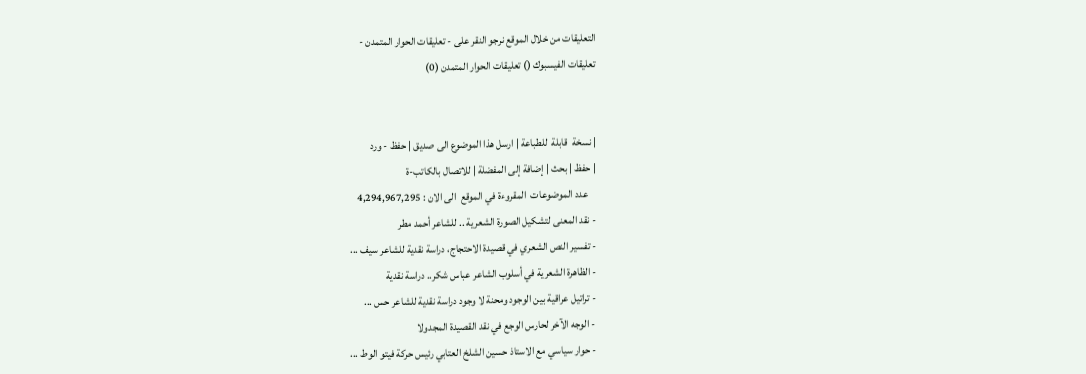التعليقات من خلال الموقع نرجو النقر على - تعليقات الحوار المتمدن -
تعليقات الفيسبوك () تعليقات الحوار المتمدن (0)


| نسخة  قابلة  للطباعة | ارسل هذا الموضوع الى صديق | حفظ - ورد
| حفظ | بحث | إضافة إلى المفضلة | للاتصال بالكاتب-ة
    عدد الموضوعات  المقروءة في الموقع  الى الان : 4,294,967,295
- نقد المعنى لتشكيل الصورة الشعرية .. للشاعر أحمد مطر
- تفسير النص الشعري في قصيدة الاحتجاج، دراسة نقدية للشاعر سيف ...
- الظاهرة الشعرية في أسلوب الشاعر عباس شكر.. دراسة نقدية
- تراتيل عراقية بين الوجود ومحنة لا وجود دراسة نقدية للشاعر حس ...
- الوجه الآخر لحارس الوجع في نقد القصيدة المجدولا
- حوار سياسي مع الاستاذ حسين الشلخ العتابي رئيس حركة فيتو الوط ...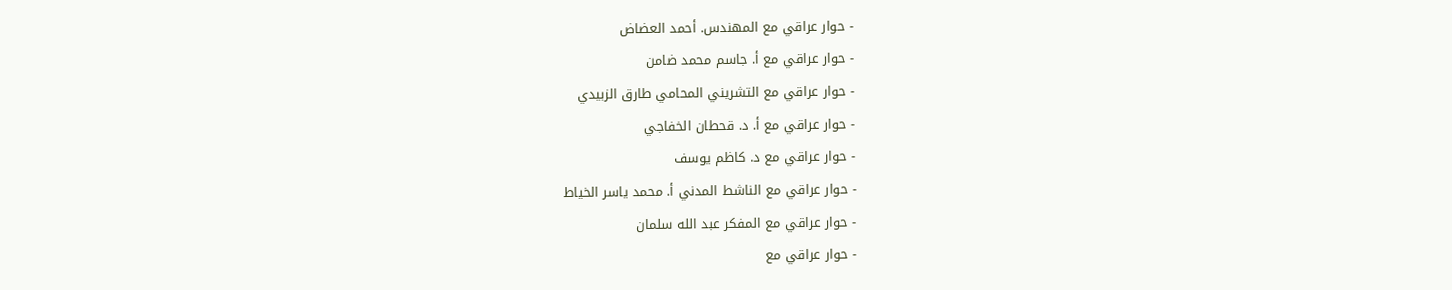- حوار عراقي مع المهندس. أحمد العضاض
- حوار عراقي مع أ. جاسم محمد ضامن
- حوار عراقي مع التشريني المحامي طارق الزبيدي
- حوار عراقي مع أ. د. قحطان الخفاجي
- حوار عراقي مع د. كاظم يوسف
- حوار عراقي مع الناشط المدني أ. محمد ياسر الخياط
- حوار عراقي مع المفكر عبد الله سلمان
- حوار عراقي مع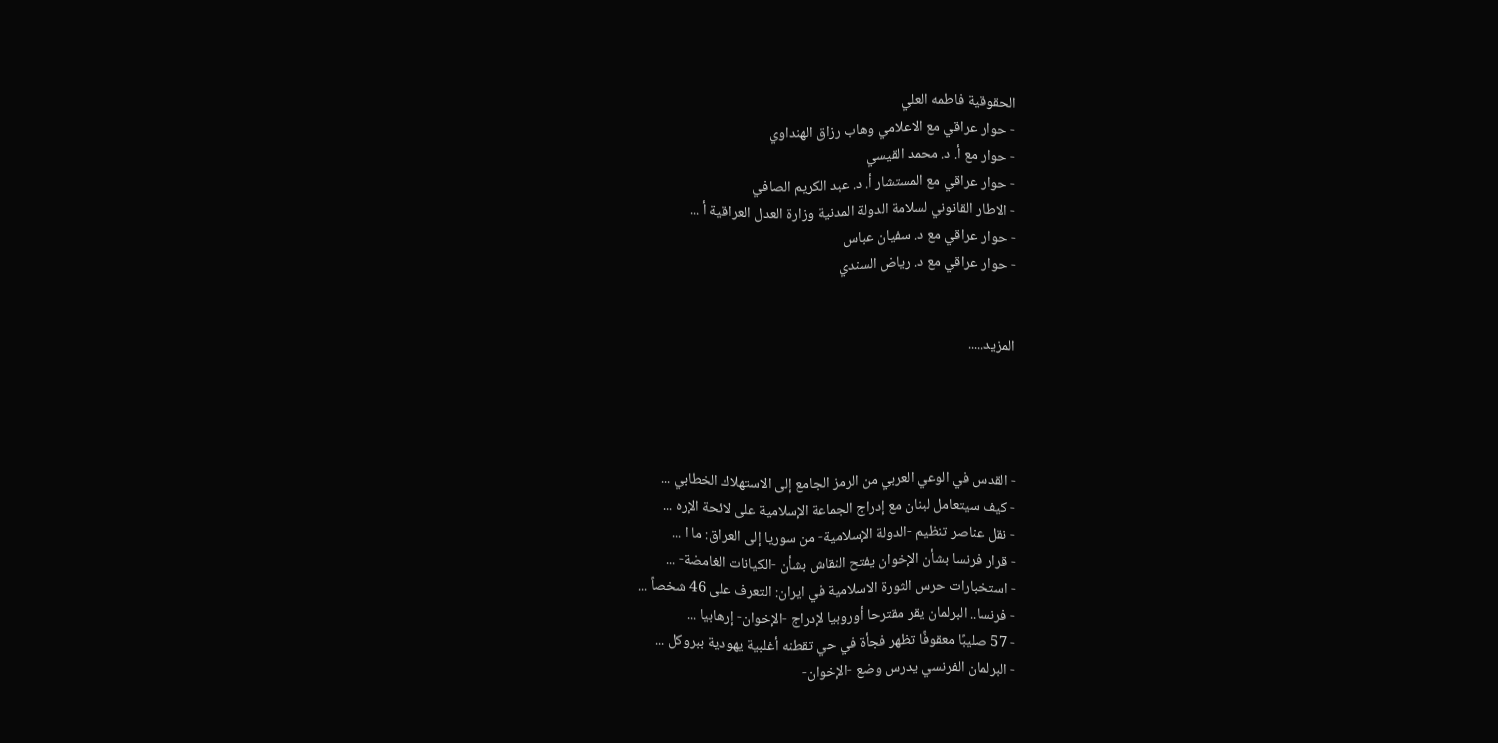الحقوقية فاطمه العلي
- حوار عراقي مع الاعلامي وهاب رزاق الهنداوي
- حوار مع أ. د. محمد القيسي
- حوار عراقي مع المستشار أ. د. عبد الكريم الصافي
- الاطار القانوني لسلامة الدولة المدنية وزارة العدل العراقية أ ...
- حوار عراقي مع د. سفيان عباس
- حوار عراقي مع د. رياض السندي


المزيد.....




- القدس في الوعي العربي من الرمز الجامع إلى الاستهلاك الخطابي ...
- كيف سيتعامل لبنان مع إدراج الجماعة الإسلامية على لائحة الإره ...
- نقل عناصر تنظيم -الدولة الإسلامية- من سوريا إلى العراق: ما ا ...
- قرار فرنسا بشأن الإخوان يفتح النقاش بشأن -الكيانات الغامضة- ...
- استخبارات حرس الثورة الاسلامية في ايران: التعرف على 46 شخصاً ...
- فرنسا.. البرلمان يقر مقترحا أوروبيا لإدراج -الإخوان- إرهابيا ...
- 57 صليبًا معقوفًا تظهر فجأة في حي تقطنه أغلبية يهودية ببروكل ...
- البرلمان الفرنسي يدرس وضع -الإخوان-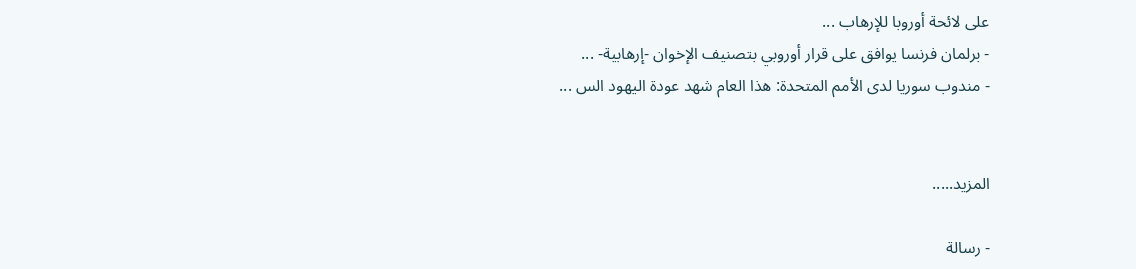على لائحة أوروبا للإرهاب ...
- برلمان فرنسا يوافق على قرار أوروبي بتصنيف الإخوان -إرهابية- ...
- مندوب سوريا لدى الأمم المتحدة: هذا العام شهد عودة اليهود الس ...


المزيد.....

- رسالة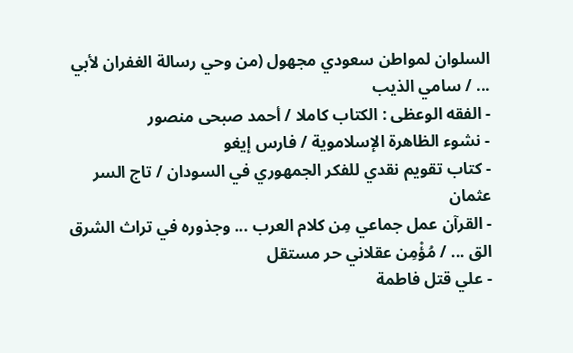السلوان لمواطن سعودي مجهول (من وحي رسالة الغفران لأبي ... / سامي الذيب
- الفقه الوعظى : الكتاب كاملا / أحمد صبحى منصور
- نشوء الظاهرة الإسلاموية / فارس إيغو
- كتاب تقويم نقدي للفكر الجمهوري في السودان / تاج السر عثمان
- القرآن عمل جماعي مِن كلام العرب ... وجذوره في تراث الشرق الق ... / مُؤْمِن عقلاني حر مستقل
- علي قتل فاطمة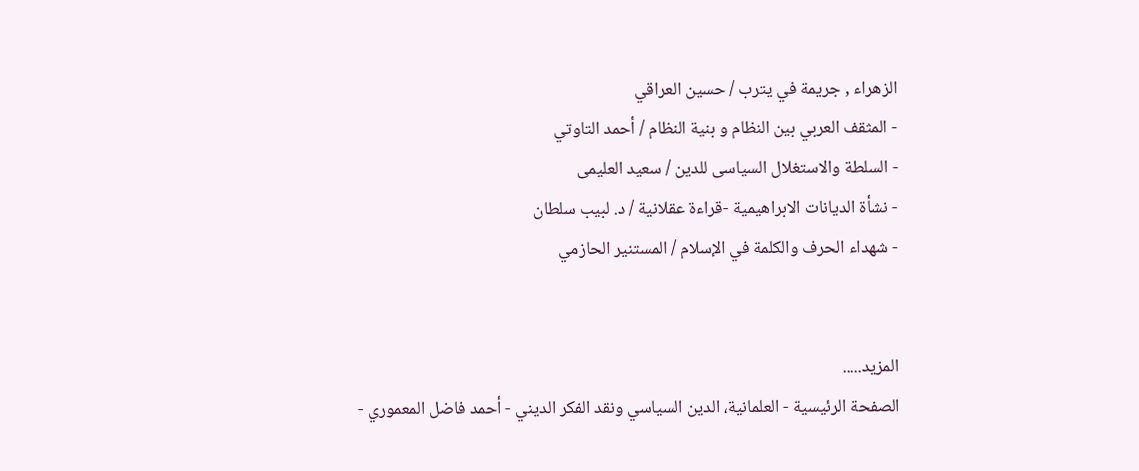الزهراء , جريمة في يترب / حسين العراقي
- المثقف العربي بين النظام و بنية النظام / أحمد التاوتي
- السلطة والاستغلال السياسى للدين / سعيد العليمى
- نشأة الديانات الابراهيمية -قراءة عقلانية / د. لبيب سلطان
- شهداء الحرف والكلمة في الإسلام / المستنير الحازمي


المزيد.....
الصفحة الرئيسية - العلمانية، الدين السياسي ونقد الفكر الديني - أحمد فاضل المعموري -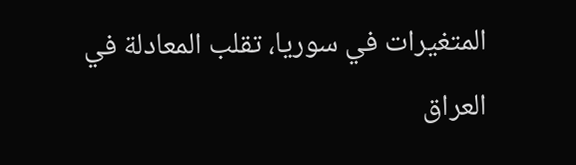المتغيرات في سوريا، تقلب المعادلة في العراق